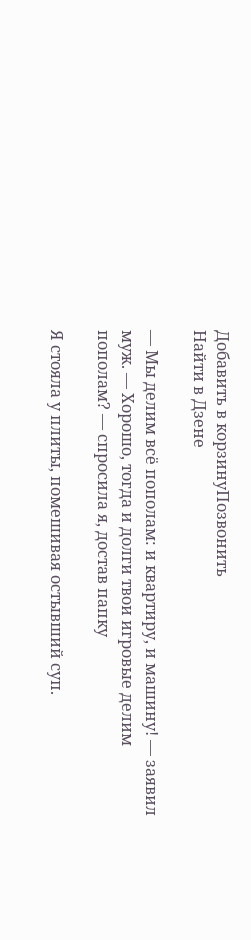Добавить в корзинуПозвонить
Найти в Дзене

— Мы делим всё пополам: и квартиру, и машину! — заявил муж. — Хорошо, тогда и долги твои игровые делим пополам? — спросила я, достав папку

Я стояла у плиты, помешивая остывший суп.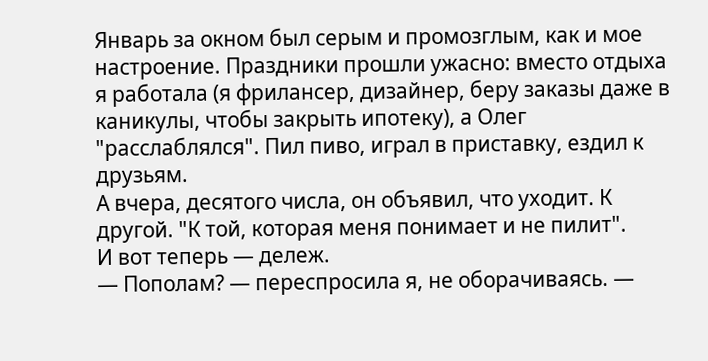Январь за окном был серым и промозглым, как и мое настроение. Праздники прошли ужасно: вместо отдыха я работала (я фрилансер, дизайнер, беру заказы даже в каникулы, чтобы закрыть ипотеку), а Олег "расслаблялся". Пил пиво, играл в приставку, ездил к друзьям.
А вчера, десятого числа, он объявил, что уходит. К другой. "К той, которая меня понимает и не пилит".
И вот теперь — дележ.
— Пополам? — переспросила я, не оборачиваясь. —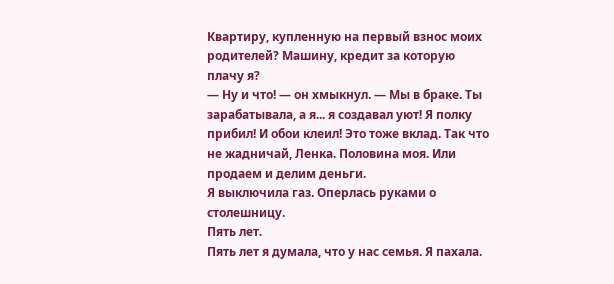Квартиру, купленную на первый взнос моих родителей? Машину, кредит за которую плачу я?
— Ну и что! — он хмыкнул. — Мы в браке. Ты зарабатывала, а я... я создавал уют! Я полку прибил! И обои клеил! Это тоже вклад. Так что не жадничай, Ленка. Половина моя. Или продаем и делим деньги.
Я выключила газ. Оперлась руками о столешницу.
Пять лет.
Пять лет я думала, что у нас семья. Я пахала.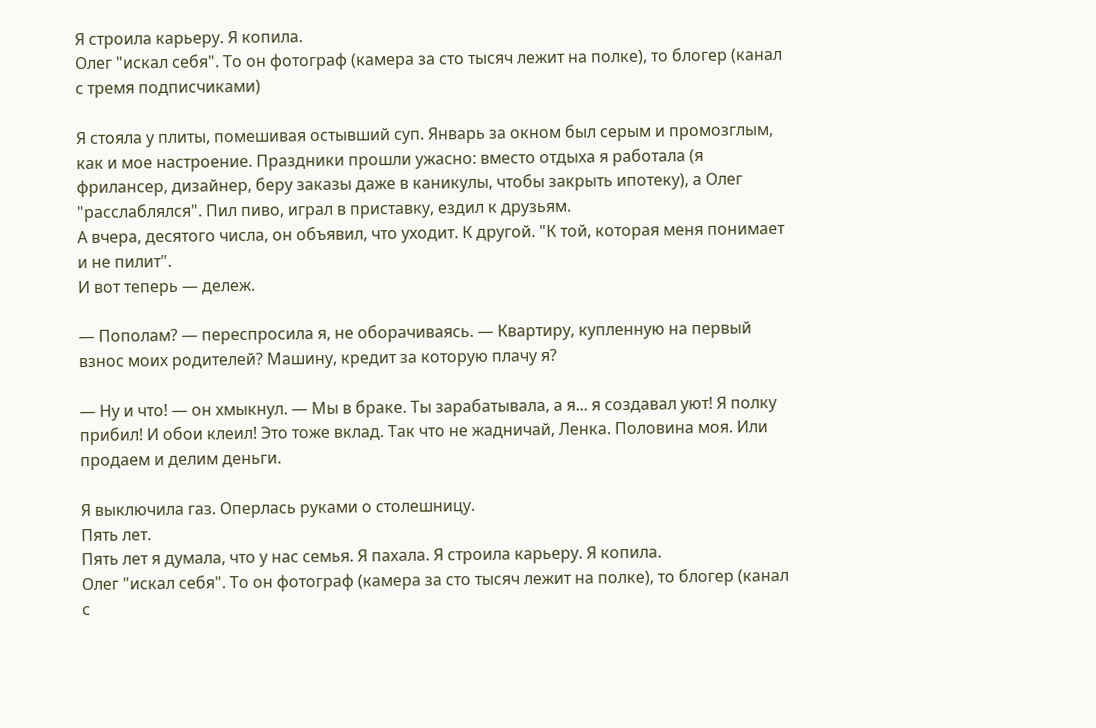Я строила карьеру. Я копила.
Олег "искал себя". То он фотограф (камера за сто тысяч лежит на полке), то блогер (канал с тремя подписчиками)

Я стояла у плиты, помешивая остывший суп. Январь за окном был серым и промозглым, как и мое настроение. Праздники прошли ужасно: вместо отдыха я работала (я фрилансер, дизайнер, беру заказы даже в каникулы, чтобы закрыть ипотеку), а Олег "расслаблялся". Пил пиво, играл в приставку, ездил к друзьям.
А вчера, десятого числа, он объявил, что уходит. К другой. "К той, которая меня понимает и не пилит".
И вот теперь — дележ.

— Пополам? — переспросила я, не оборачиваясь. — Квартиру, купленную на первый взнос моих родителей? Машину, кредит за которую плачу я?

— Ну и что! — он хмыкнул. — Мы в браке. Ты зарабатывала, а я... я создавал уют! Я полку прибил! И обои клеил! Это тоже вклад. Так что не жадничай, Ленка. Половина моя. Или продаем и делим деньги.

Я выключила газ. Оперлась руками о столешницу.
Пять лет.
Пять лет я думала, что у нас семья. Я пахала. Я строила карьеру. Я копила.
Олег "искал себя". То он фотограф (камера за сто тысяч лежит на полке), то блогер (канал с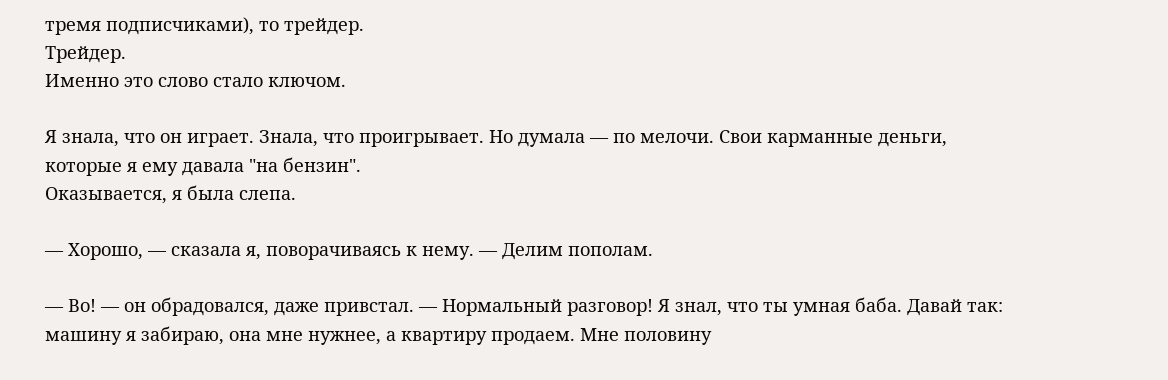тремя подписчиками), то трейдер.
Трейдер.
Именно это слово стало ключом.

Я знала, что он играет. Знала, что проигрывает. Но думала — по мелочи. Свои карманные деньги, которые я ему давала "на бензин".
Оказывается, я была слепа.

— Хорошо, — сказала я, поворачиваясь к нему. — Делим пополам.

— Во! — он обрадовался, даже привстал. — Нормальный разговор! Я знал, что ты умная баба. Давай так: машину я забираю, она мне нужнее, а квартиру продаем. Мне половину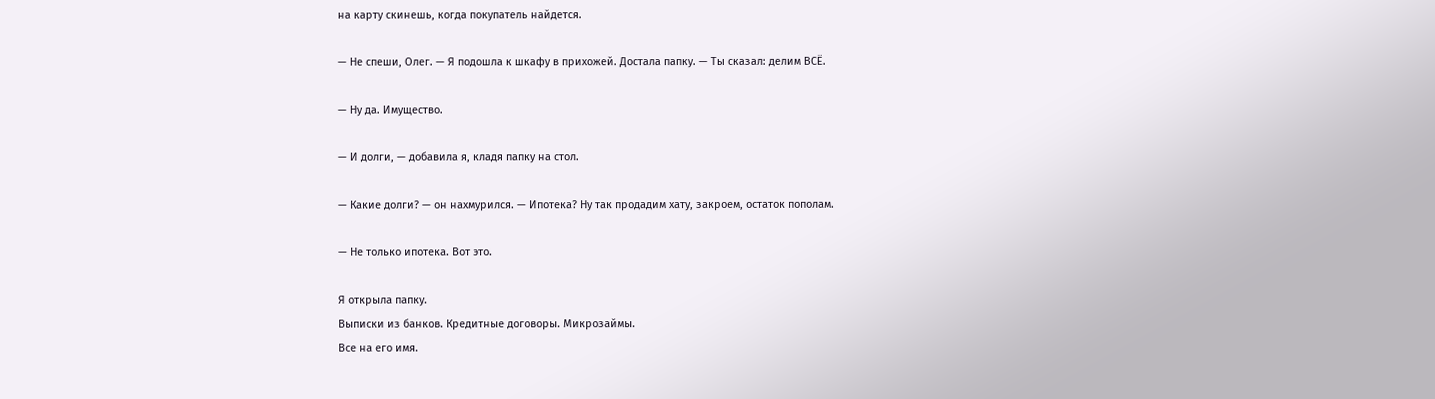на карту скинешь, когда покупатель найдется.

— Не спеши, Олег. — Я подошла к шкафу в прихожей. Достала папку. — Ты сказал: делим ВСЁ.

— Ну да. Имущество.

— И долги, — добавила я, кладя папку на стол.

— Какие долги? — он нахмурился. — Ипотека? Ну так продадим хату, закроем, остаток пополам.

— Не только ипотека. Вот это.

Я открыла папку.
Выписки из банков. Кредитные договоры. Микрозаймы.
Все на его имя.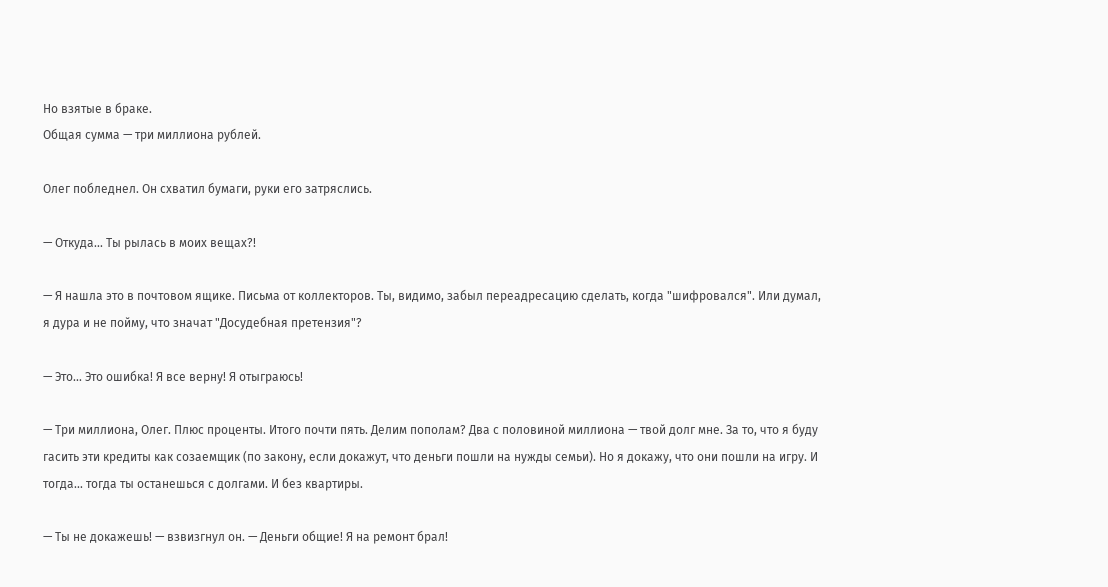Но взятые в браке.
Общая сумма — три миллиона рублей.

Олег побледнел. Он схватил бумаги, руки его затряслись.

— Откуда... Ты рылась в моих вещах?!

— Я нашла это в почтовом ящике. Письма от коллекторов. Ты, видимо, забыл переадресацию сделать, когда "шифровался". Или думал, я дура и не пойму, что значат "Досудебная претензия"?

— Это... Это ошибка! Я все верну! Я отыграюсь!

— Три миллиона, Олег. Плюс проценты. Итого почти пять. Делим пополам? Два с половиной миллиона — твой долг мне. За то, что я буду гасить эти кредиты как созаемщик (по закону, если докажут, что деньги пошли на нужды семьи). Но я докажу, что они пошли на игру. И тогда... тогда ты останешься с долгами. И без квартиры.

— Ты не докажешь! — взвизгнул он. — Деньги общие! Я на ремонт брал!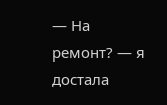— На ремонт? — я достала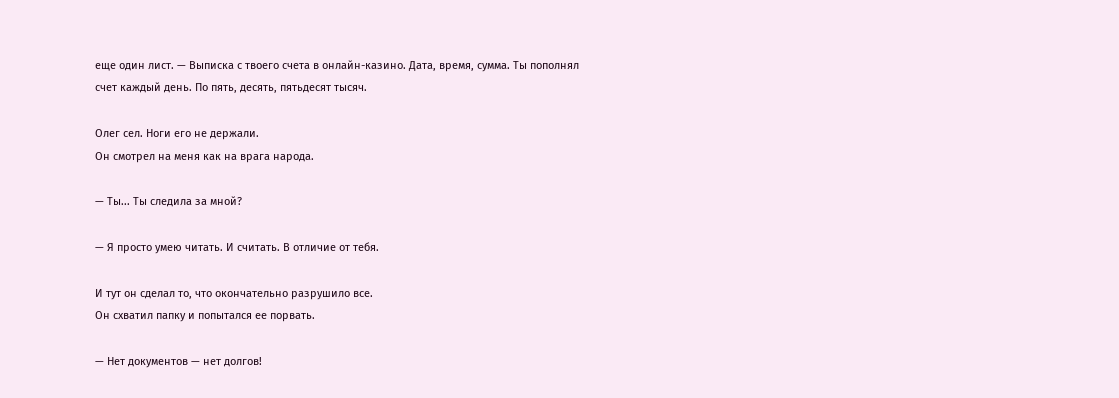еще один лист. — Выписка с твоего счета в онлайн-казино. Дата, время, сумма. Ты пополнял счет каждый день. По пять, десять, пятьдесят тысяч.

Олег сел. Ноги его не держали.
Он смотрел на меня как на врага народа.

— Ты... Ты следила за мной?

— Я просто умею читать. И считать. В отличие от тебя.

И тут он сделал то, что окончательно разрушило все.
Он схватил папку и попытался ее порвать.

— Нет документов — нет долгов!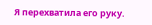Я перехватила его руку.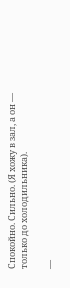Спокойно. Сильно. (Я хожу в зал, а он — только до холодильника).

—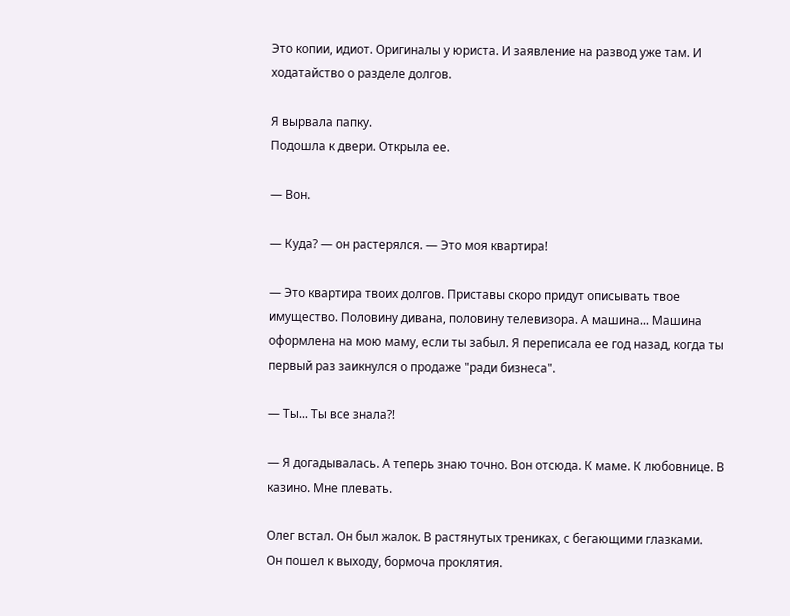Это копии, идиот. Оригиналы у юриста. И заявление на развод уже там. И ходатайство о разделе долгов.

Я вырвала папку.
Подошла к двери. Открыла ее.

— Вон.

— Куда? — он растерялся. — Это моя квартира!

— Это квартира твоих долгов. Приставы скоро придут описывать твое имущество. Половину дивана, половину телевизора. А машина... Машина оформлена на мою маму, если ты забыл. Я переписала ее год назад, когда ты первый раз заикнулся о продаже "ради бизнеса".

— Ты... Ты все знала?!

— Я догадывалась. А теперь знаю точно. Вон отсюда. К маме. К любовнице. В казино. Мне плевать.

Олег встал. Он был жалок. В растянутых трениках, с бегающими глазками.
Он пошел к выходу, бормоча проклятия.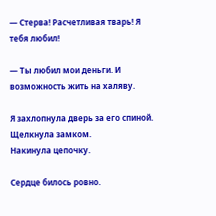— Стерва! Расчетливая тварь! Я тебя любил!

— Ты любил мои деньги. И возможность жить на халяву.

Я захлопнула дверь за его спиной.
Щелкнула замком.
Накинула цепочку.

Сердце билось ровно.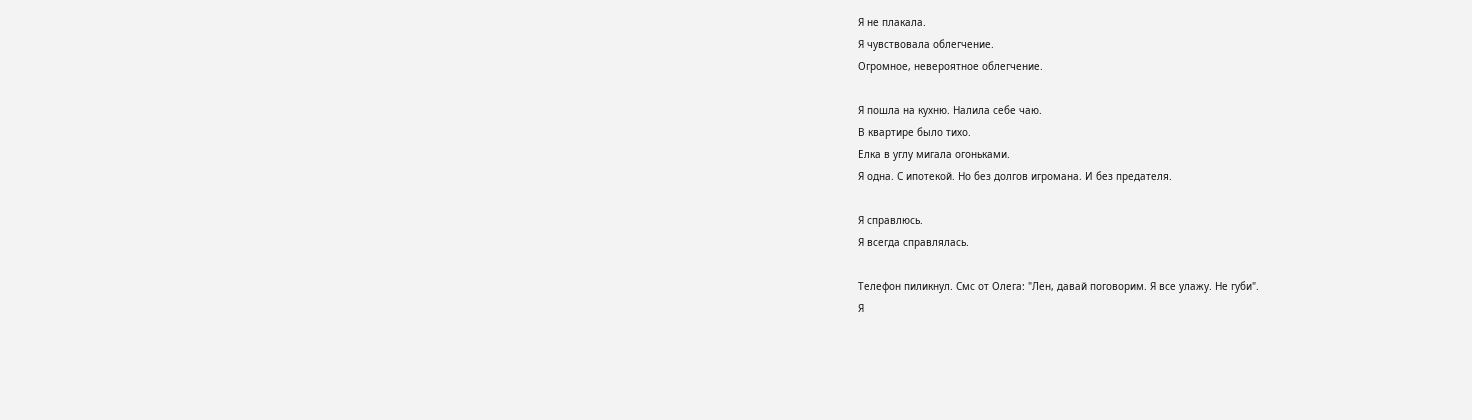Я не плакала.
Я чувствовала облегчение.
Огромное, невероятное облегчение.

Я пошла на кухню. Налила себе чаю.
В квартире было тихо.
Елка в углу мигала огоньками.
Я одна. С ипотекой. Но без долгов игромана. И без предателя.

Я справлюсь.
Я всегда справлялась.

Телефон пиликнул. Смс от Олега: "Лен, давай поговорим. Я все улажу. Не губи".
Я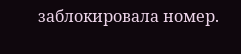заблокировала номер.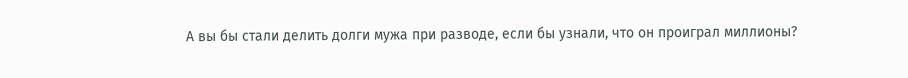А вы бы стали делить долги мужа при разводе, если бы узнали, что он проиграл миллионы?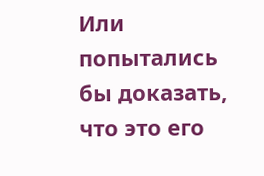Или попытались бы доказать, что это его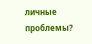личные проблемы?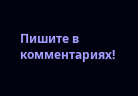Пишите в комментариях!